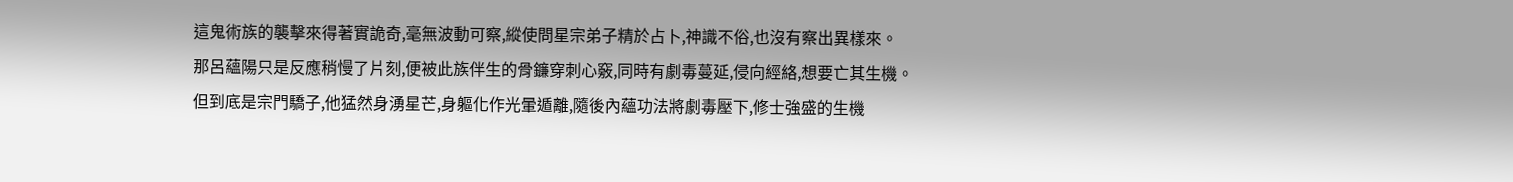這鬼術族的襲擊來得著實詭奇,毫無波動可察,縱使問星宗弟子精於占卜,神識不俗,也沒有察出異樣來。
那呂蘊陽只是反應稍慢了片刻,便被此族伴生的骨鐮穿刺心竅,同時有劇毒蔓延,侵向經絡,想要亡其生機。
但到底是宗門驕子,他猛然身湧星芒,身軀化作光暈遁離,隨後內蘊功法將劇毒壓下,修士強盛的生機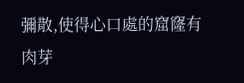彌散,使得心口處的窟窿有肉芽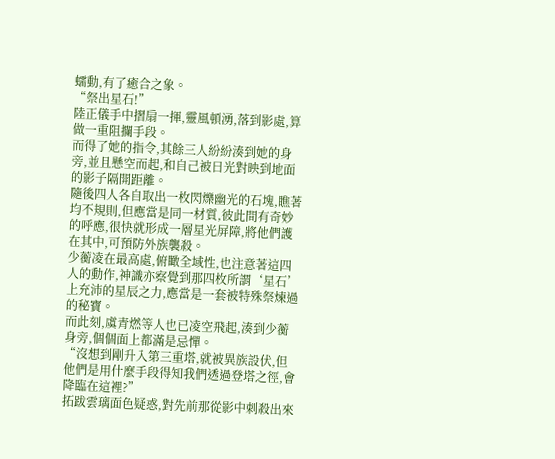蠕動,有了癒合之象。
“祭出星石!”
陸正儀手中摺扇一揮,靈風頓湧,落到影處,算做一重阻攔手段。
而得了她的指令,其餘三人紛紛湊到她的身旁,並且懸空而起,和自己被日光對映到地面的影子隔開距離。
隨後四人各自取出一枚閃爍幽光的石塊,瞧著均不規則,但應當是同一材質,彼此間有奇妙的呼應,很快就形成一層星光屏障,將他們護在其中,可預防外族襲殺。
少蘅凌在最高處,俯瞰全域性,也注意著這四人的動作,神識亦察覺到那四枚所謂‘星石’上充沛的星辰之力,應當是一套被特殊祭煉過的秘寶。
而此刻,虞青燃等人也已凌空飛起,湊到少蘅身旁,個個面上都滿是忌憚。
“沒想到剛升入第三重塔,就被異族設伏,但他們是用什麼手段得知我們透過登塔之徑,會降臨在這裡?”
拓跋雲璃面色疑惑,對先前那從影中刺殺出來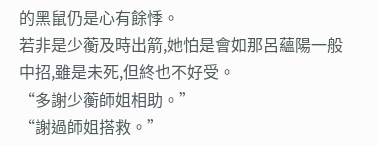的黑鼠仍是心有餘悸。
若非是少蘅及時出箭,她怕是會如那呂蘊陽一般中招,雖是未死,但終也不好受。
“多謝少蘅師姐相助。”
“謝過師姐搭救。”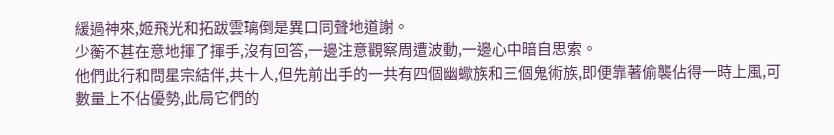緩過神來,姬飛光和拓跋雲璃倒是異口同聲地道謝。
少蘅不甚在意地揮了揮手,沒有回答,一邊注意觀察周遭波動,一邊心中暗自思索。
他們此行和問星宗結伴,共十人,但先前出手的一共有四個幽蠍族和三個鬼術族,即便靠著偷襲佔得一時上風,可數量上不佔優勢,此局它們的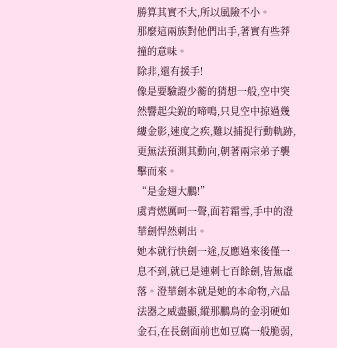勝算其實不大,所以風險不小。
那麼這兩族對他們出手,著實有些莽撞的意味。
除非,還有援手!
像是要驗證少蘅的猜想一般,空中突然響起尖銳的啼鳴,只見空中掠過幾縷金影,速度之疾,難以捕捉行動軌跡,更無法預測其動向,朝著兩宗弟子襲擊而來。
“是金翅大鵬!”
虞青燃厲呵一聲,面若霜雪,手中的澄華劍悍然刺出。
她本就行快劍一途,反應過來後僅一息不到,就已是連刺七百餘劍,皆無虛落。澄華劍本就是她的本命物,六品法器之威盡顯,縱那鵬鳥的金羽硬如金石,在長劍面前也如豆腐一般脆弱,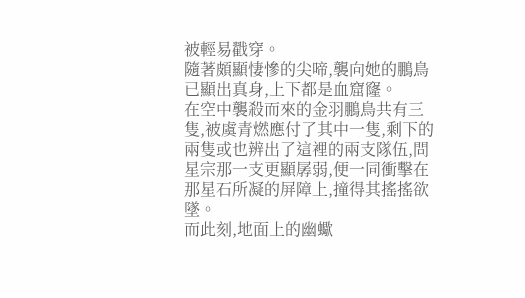被輕易戳穿。
隨著頗顯悽慘的尖啼,襲向她的鵬鳥已顯出真身,上下都是血窟窿。
在空中襲殺而來的金羽鵬鳥共有三隻,被虞青燃應付了其中一隻,剩下的兩隻或也辨出了這裡的兩支隊伍,問星宗那一支更顯孱弱,便一同衝擊在那星石所凝的屏障上,撞得其搖搖欲墜。
而此刻,地面上的幽蠍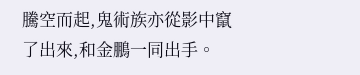騰空而起,鬼術族亦從影中竄了出來,和金鵬一同出手。